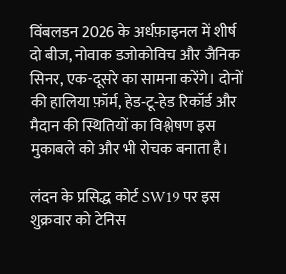विंबलडन 2026 के अर्धफ़ाइनल में शीर्ष दो बीज, नोवाक डजोकोविच और जैनिक सिनर, एक-दूसरे का सामना करेंगे। दोनों की हालिया फ़ॉर्म, हेड‑टू‑हेड रिकॉर्ड और मैदान की स्थितियों का विश्लेषण इस मुकाबले को और भी रोचक बनाता है।

लंदन के प्रसिद्ध कोर्ट SW19 पर इस शुक्रवार को टेनिस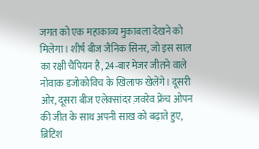जगत को एक महाकाव्य मुकाबला देखने को मिलेगा। शीर्ष बीज जैनिक सिनर, जो इस साल का रक्षी चैंपियन है, 24‑बार मेजर जीतने वाले नोवाक डजोकोविच के खिलाफ खेलेंगे। दूसरी ओर, दूसरा बीज एलेक्सांदर ज़वरेव फ्रेंच ओपन की जीत के साथ अपनी साख को बढ़ाते हुए, ब्रिटिश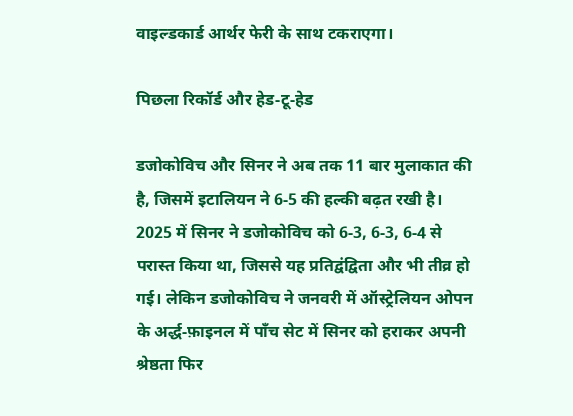वाइल्डकार्ड आर्थर फेरी के साथ टकराएगा।

पिछला रिकॉर्ड और हेड‑टू‑हेड

डजोकोविच और सिनर ने अब तक 11 बार मुलाकात की है, जिसमें इटालियन ने 6‑5 की हल्की बढ़त रखी है। 2025 में सिनर ने डजोकोविच को 6‑3, 6‑3, 6‑4 से परास्त किया था, जिससे यह प्रतिद्वंद्विता और भी तीव्र हो गई। लेकिन डजोकोविच ने जनवरी में ऑस्ट्रेलियन ओपन के अर्द्ध‑फ़ाइनल में पाँच सेट में सिनर को हराकर अपनी श्रेष्ठता फिर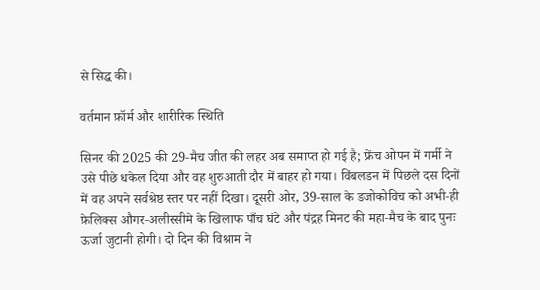से सिद्ध की।

वर्तमान फ़ॉर्म और शारीरिक स्थिति

सिनर की 2025 की 29‑मैच जीत की लहर अब समाप्त हो गई है; फ्रेंच ओपन में गर्मी ने उसे पीछे धकेल दिया और वह शुरुआती दौर में बाहर हो गया। विंबलडन में पिछले दस दिनों में वह अपने सर्वश्रेष्ठ स्तर पर नहीं दिखा। दूसरी ओर, 39‑साल के डजोकोविच को अभी‑ही फ़ेलिक्स औगर‑अलीस्सीमे के खिलाफ पाँच घंटे और पंद्रह मिनट की महा‑मैच के बाद पुनः ऊर्जा जुटानी होगी। दो दिन की विश्राम ने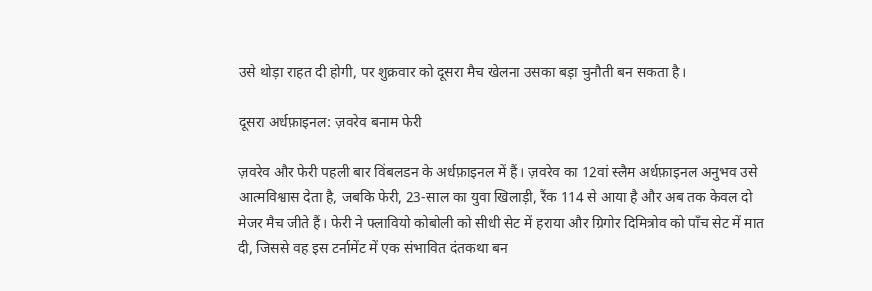उसे थोड़ा राहत दी होगी, पर शुक्रवार को दूसरा मैच खेलना उसका बड़ा चुनौती बन सकता है।

दूसरा अर्धफ़ाइनल: ज़वरेव बनाम फेरी

ज़वरेव और फेरी पहली बार विंबलडन के अर्धफ़ाइनल में हैं। ज़वरेव का 12वां स्लैम अर्धफ़ाइनल अनुभव उसे आत्मविश्वास देता है, जबकि फेरी, 23‑साल का युवा खिलाड़ी, रैंक 114 से आया है और अब तक केवल दो मेजर मैच जीते हैं। फेरी ने फ्लावियो कोबोली को सीधी सेट में हराया और ग्रिगोर दिमित्रोव को पाँच सेट में मात दी, जिससे वह इस टर्नामेंट में एक संभावित दंतकथा बन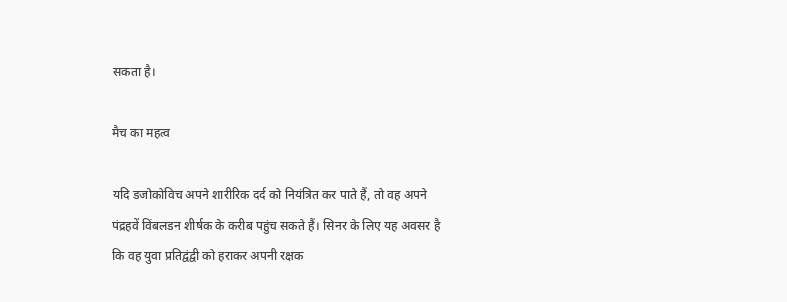सकता है।

मैच का महत्व

यदि डजोकोविच अपने शारीरिक दर्द को नियंत्रित कर पाते हैं, तो वह अपने पंद्रहवें विंबलडन शीर्षक के करीब पहुंच सकते हैं। सिनर के लिए यह अवसर है कि वह युवा प्रतिद्वंद्वी को हराकर अपनी रक्षक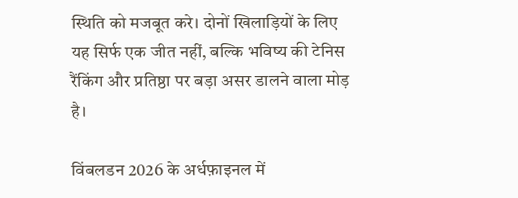स्थिति को मजबूत करे। दोनों खिलाड़ियों के लिए यह सिर्फ एक जीत नहीं, बल्कि भविष्य की टेनिस रैंकिंग और प्रतिष्ठा पर बड़ा असर डालने वाला मोड़ है।

विंबलडन 2026 के अर्धफ़ाइनल में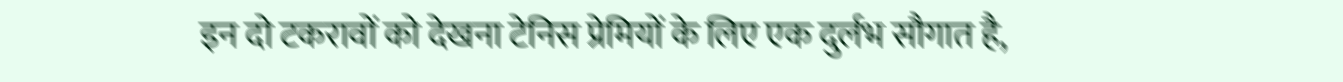इन दो टकरावों को देखना टेनिस प्रेमियों के लिए एक दुर्लभ सौगात है,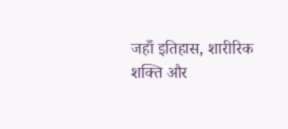जहाँ इतिहास, शारीरिक शक्ति और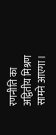रणनीति का अद्वितीय मिश्रण सामने आएगा।